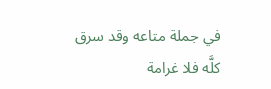في جملة متاعه وقد سرق كلَّه فلا غرامة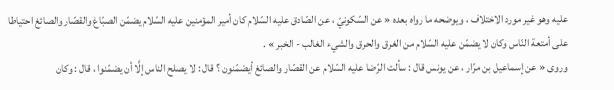عليه وهو غير مورد الاختلاف ، ويوضحه ما رواه بعده « عن السّكونيّ ، عن الصّادق عليه السّلام كان أمير المؤمنين عليه السّلام يضمّن الصبّاغ والقصّار والصائغ احتياطا على أمتعة النّاس وكان لا يضمّن عليه السّلام من الغرق والحرق والشيء الغالب - الخبر » .
وروى « عن إسماعيل بن مرّار ، عن يونس قال : سألت الرّضا عليه السّلام عن القصّار والصائغ أيضمّنون ؟ قال : لا يصلح الناس إلَّا أن يضمّنوا ، قال : وكان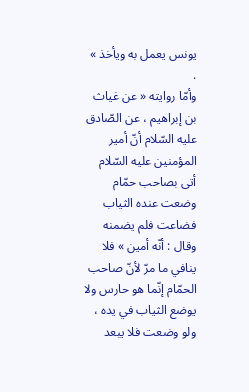يونس يعمل به ويأخذ » .
وأمّا روايته « عن غياث بن إبراهيم ، عن الصّادق عليه السّلام أنّ أمير المؤمنين عليه السّلام أتى بصاحب حمّام وضعت عنده الثياب فضاعت فلم يضمنه وقال : أنّه أمين » فلا ينافي ما مرّ لأنّ صاحب الحمّام إنّما هو حارس ولا يوضع الثياب في يده ، ولو وضعت فلا يبعد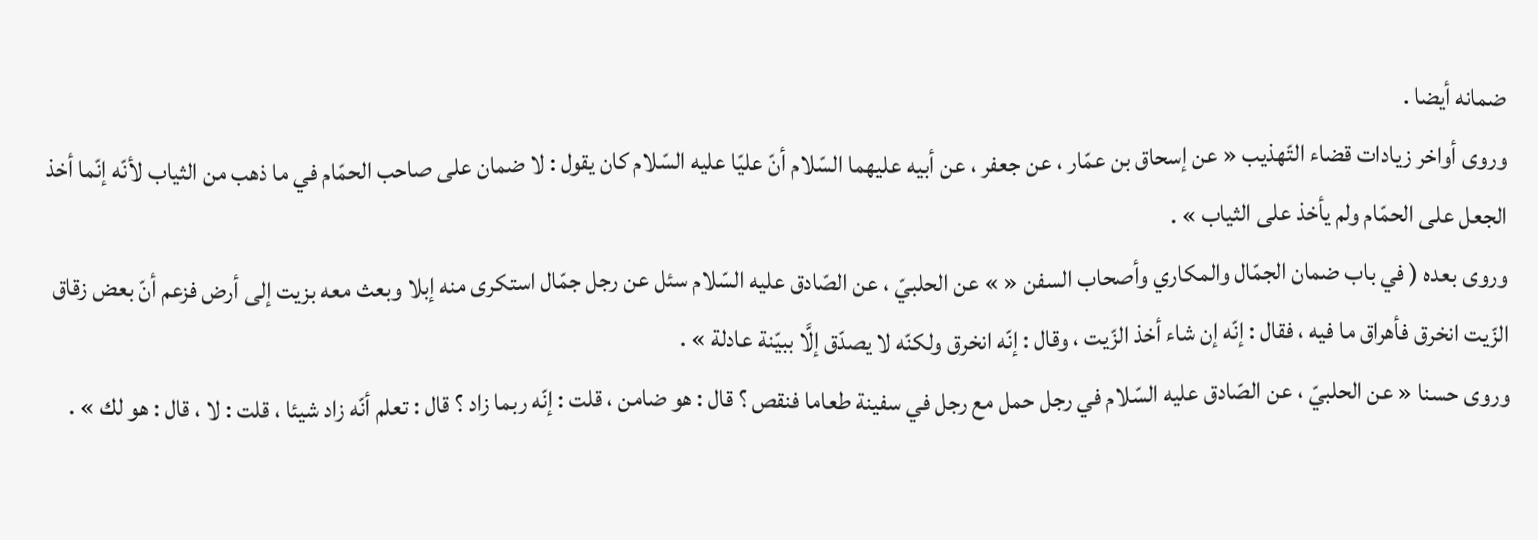ضمانه أيضا .
وروى أواخر زيادات قضاء التّهذيب « عن إسحاق بن عمّار ، عن جعفر ، عن أبيه عليهما السّلام أنّ عليّا عليه السّلام كان يقول : لا ضمان على صاحب الحمّام في ما ذهب من الثياب لأنّه إنّما أخذ الجعل على الحمّام ولم يأخذ على الثياب » .
وروى بعده ( في باب ضمان الجمّال والمكاري وأصحاب السفن « » عن الحلبيّ ، عن الصّادق عليه السّلام سئل عن رجل جمّال استكرى منه إبلا وبعث معه بزيت إلى أرض فزعم أنّ بعض زقاق الزّيت انخرق فأهراق ما فيه ، فقال : إنّه إن شاء أخذ الزّيت ، وقال : إنّه انخرق ولكنّه لا يصدّق إلَّا ببيّنة عادلة » .
وروى حسنا « عن الحلبيّ ، عن الصّادق عليه السّلام في رجل حمل مع رجل في سفينة طعاما فنقص ؟ قال : هو ضامن ، قلت : إنّه ربما زاد ؟ قال : تعلم أنّه زاد شيئا ، قلت : لا ، قال : هو لك » .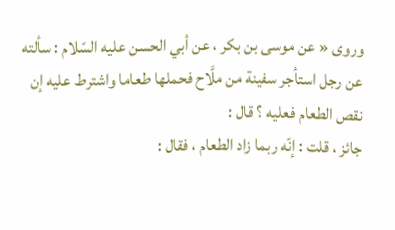وروى « عن موسى بن بكر ، عن أبي الحسن عليه السّلام : سألته عن رجل استأجر سفينة من ملَّاح فحملها طعاما واشترط عليه إن نقص الطعام فعليه ؟ قال :
جائز ، قلت : إنّه ربما زاد الطعام ، فقال :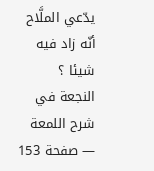يدّعي الملَّاح أنّه زاد فيه شيئا ؟
النجعة في شرح اللمعة — صفحة 153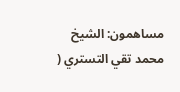مساهمون: الشيخ محمد تقي التستري (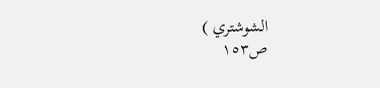الشوشتري )
ص١٥٣